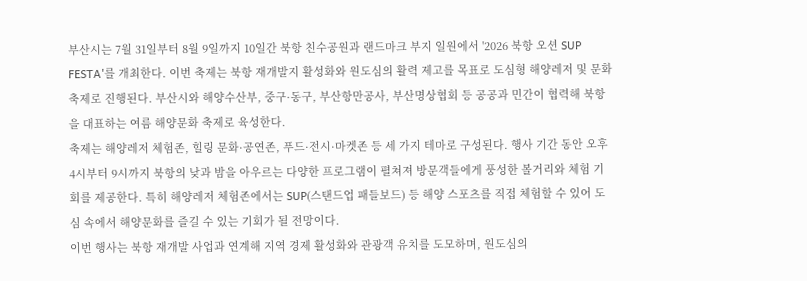부산시는 7월 31일부터 8월 9일까지 10일간 북항 친수공원과 랜드마크 부지 일원에서 '2026 북항 오션 SUP FESTA'를 개최한다. 이번 축제는 북항 재개발지 활성화와 원도심의 활력 제고를 목표로 도심형 해양레저 및 문화축제로 진행된다. 부산시와 해양수산부, 중구·동구, 부산항만공사, 부산명상협회 등 공공과 민간이 협력해 북항을 대표하는 여름 해양문화 축제로 육성한다.
축제는 해양레저 체험존, 힐링 문화·공연존, 푸드·전시·마켓존 등 세 가지 테마로 구성된다. 행사 기간 동안 오후 4시부터 9시까지 북항의 낮과 밤을 아우르는 다양한 프로그램이 펼쳐져 방문객들에게 풍성한 볼거리와 체험 기회를 제공한다. 특히 해양레저 체험존에서는 SUP(스탠드업 패들보드) 등 해양 스포츠를 직접 체험할 수 있어 도심 속에서 해양문화를 즐길 수 있는 기회가 될 전망이다.
이번 행사는 북항 재개발 사업과 연계해 지역 경제 활성화와 관광객 유치를 도모하며, 원도심의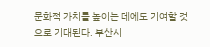문화적 가치를 높이는 데에도 기여할 것으로 기대된다. 부산시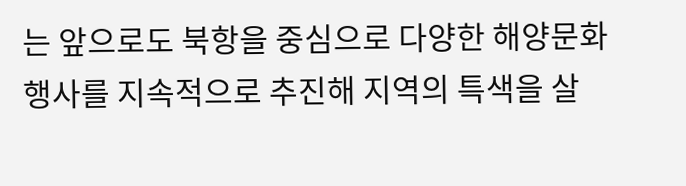는 앞으로도 북항을 중심으로 다양한 해양문화 행사를 지속적으로 추진해 지역의 특색을 살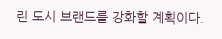린 도시 브랜드를 강화할 계획이다.